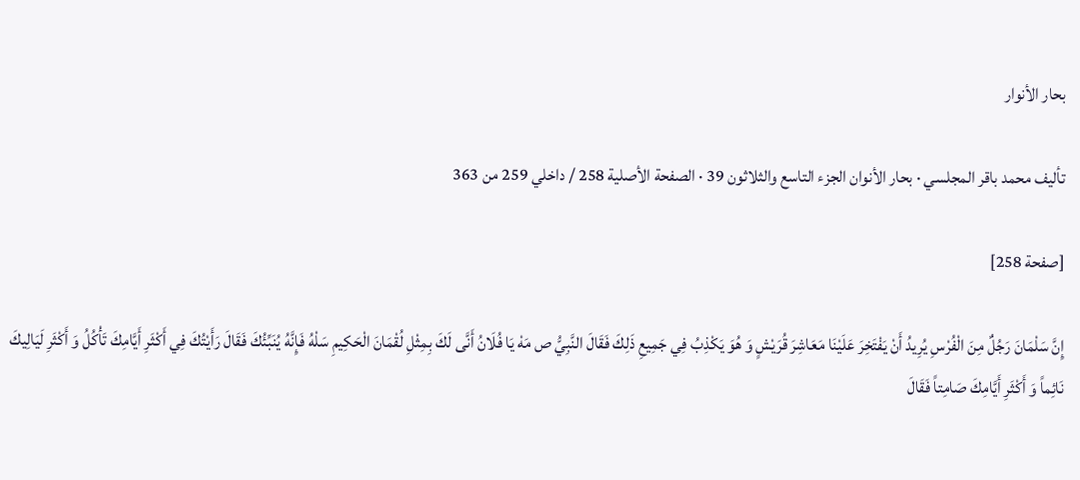بحار الأنوار

تأليف محمد باقر المجلسي · بحار الأنوان الجزء التاسع والثلاثون 39 · الصفحة الأصلية 258 / داخلي 259 من 363

[صفحة 258]

إِنَّ سَلْمَانَ رَجُلٌ مِنَ الْفُرْسِ يُرِيدُ أَنْ يَفْتَخِرَ عَلَيْنَا مَعَاشِرَ قُرَيْشٍ وَ هُوَ يَكْذِبُ فِي جَمِيعِ ذَلِكَ فَقَالَ النَّبِيُّ ص مَهْ يَا فُلَانُ أَنَّى لَكَ بِمِثْلِ لُقْمَانَ الْحَكِيمِ سَلْهُ فَإِنَّهُ يُنَبِّئُكَ فَقَالَ رَأَيْتُكَ فِي أَكْثَرِ أَيَّامِكَ تَأْكُلُ وَ أَكْثَرِ لَيَالِيكَ نَائِماً وَ أَكْثَرِ أَيَّامِكَ صَامِتاً فَقَالَ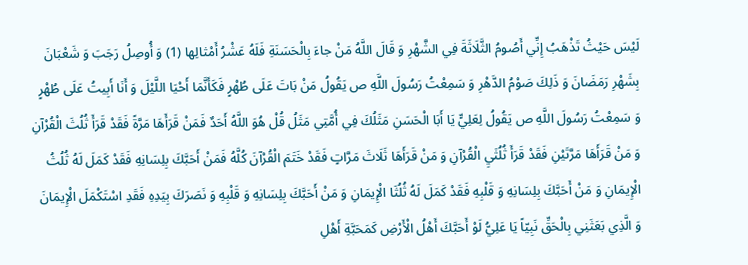لَيْسَ حَيْثُ تَذْهَبُ إِنِّي أَصُومُ الثَّلَاثَةَ فِي الشَّهْرِ وَ قَالَ اللَّهُ مَنْ جاءَ بِالْحَسَنَةِ فَلَهُ عَشْرُ أَمْثالِها (1) وَ أُوصِلُ رَجَبَ وَ شَعْبَانَ بِشَهْرِ رَمَضَانَ وَ ذَلِكَ صَوْمُ الدَّهْرِ وَ سَمِعْتُ رَسُولَ اللَّهِ ص يَقُولُ مَنْ بَاتَ عَلَى طُهْرٍ فَكَأَنَّمَا أَحْيَا اللَّيْلَ وَ أَنَا أَبِيتُ عَلَى طُهْرٍ وَ سَمِعْتُ رَسُولَ اللَّهِ ص يَقُولُ لِعَلِيٍّ يَا أَبَا الْحَسَنِ مَثَلُكَ فِي أُمَّتِي مَثَلُ قُلْ هُوَ اللَّهُ أَحَدٌ فَمَنْ قَرَأَهَا مَرَّةً فَقَدْ قَرَأَ ثُلُثَ الْقُرْآنِ وَ مَنْ قَرَأَهَا مَرَّتَيْنِ فَقَدْ قَرَأَ ثُلُثَيِ الْقُرْآنِ وَ مَنْ قَرَأَهَا ثَلَاثَ مَرَّاتٍ فَقَدْ خَتَمَ الْقُرْآنَ كُلَّهُ فَمَنْ أَحَبَّكَ بِلِسَانِهِ فَقَدْ كَمَلَ لَهُ ثُلُثُ الْإِيمَانِ وَ مَنْ أَحَبَّكَ بِلِسَانِهِ وَ قَلْبِهِ فَقَدْ كَمَلَ لَهُ ثُلُثَا الْإِيمَانِ وَ مَنْ أَحَبَّكَ بِلِسَانِهِ وَ قَلْبِهِ وَ نَصَرَكَ بِيَدِهِ فَقَدِ اسْتَكْمَلَ الْإِيمَانَ وَ الَّذِي بَعَثَنِي بِالْحَقِّ نَبِيّاً يَا عَلِيُّ لَوْ أَحَبَّكَ أَهْلُ الْأَرْضِ كَمَحَبَّةِ أَهْلِ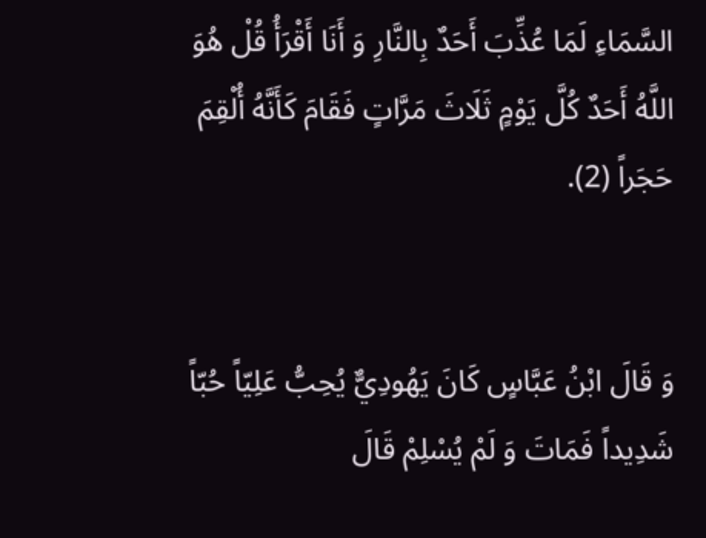السَّمَاءِ لَمَا عُذِّبَ أَحَدٌ بِالنَّارِ وَ أَنَا أَقْرَأُ قُلْ هُوَ اللَّهُ أَحَدٌ كُلَّ يَوْمٍ ثَلَاثَ مَرَّاتٍ فَقَامَ كَأَنَّهُ أُلْقِمَ حَجَراً (2).


وَ قَالَ ابْنُ عَبَّاسٍ كَانَ يَهُودِيٌّ يُحِبُّ عَلِيّاً حُبّاً شَدِيداً فَمَاتَ وَ لَمْ يُسْلِمْ قَالَ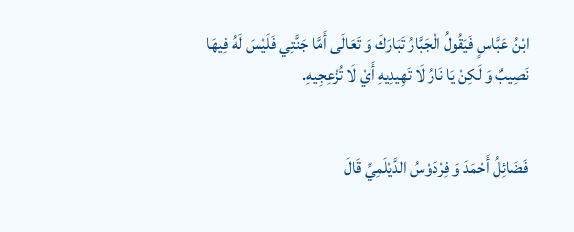ابْنُ عَبَّاسٍ فَيَقُولُ الْجَبَّارُ تَبَارَكَ وَ تَعَالَى أَمَّا جَنَّتِي فَلَيْسَ لَهُ فِيهَا نَصِيبٌ وَ لَكِنْ يَا نَارُ لَا تَهِيدِيهِ أَيْ لَا تُزْعِجِيهِ.


فَضَائِلُ أَحْمَدَ وَ فِرْدَوْسُ الدَّيْلَمِيِّ قَالَ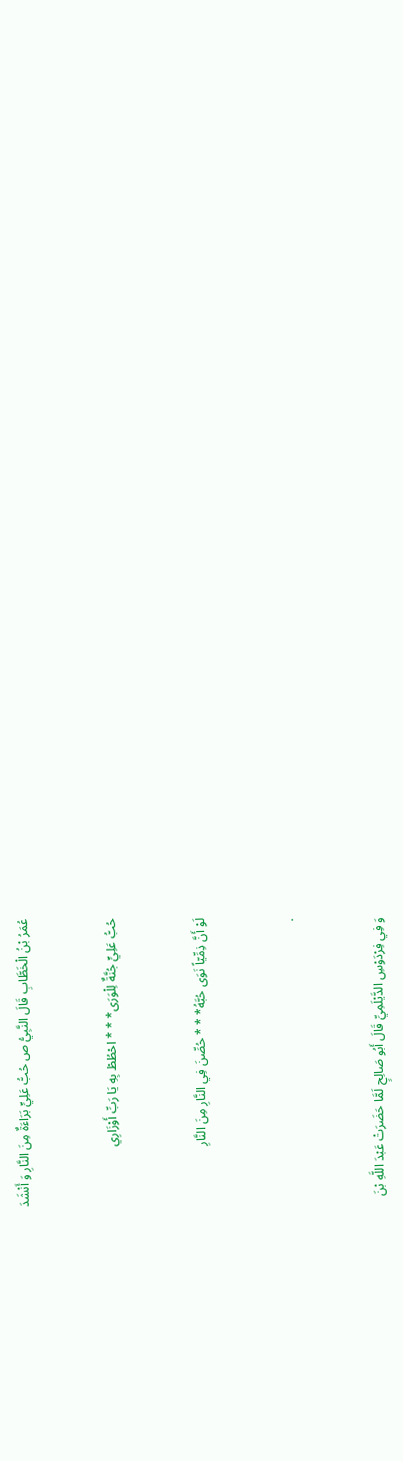عُمَرُ بْنُ الْخَطَّابِ قَالَ النَّبِيُّ ص حُبُّ عَلِيٍّ بَرَاءَةٌ مِنَ النَّارِ وَ أَنْشَدَ


حُبُّ عَلِيٍّ جُنَّةٌ لِلْوَرَى* * * احْطُطْ بِهِ يَا رَبِّ أَوْزَارِي


لَوْ أَنَّ ذِمِّيّاً نَوَى حُبَّهُ* * * حُصِّنَ فِي النَّارِ مِنَ النَّارِ


.


وَ فِي فِرْدَوْسِ الدَّيْلَمِيِّ قَالَ أَبُو صَالِحٍ لَمَّا حَضَرَتْ عَبْدَ اللَّهِ بْنَ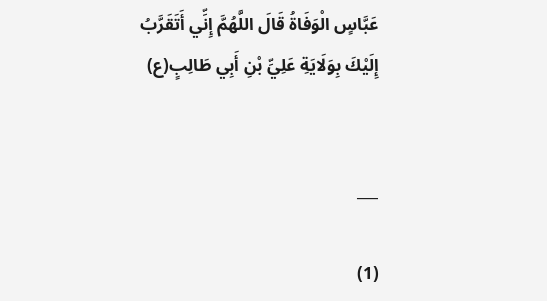عَبَّاسٍ الْوَفَاةُ قَالَ اللَّهُمَّ إِنِّي أَتَقَرَّبُ إِلَيْكَ بِوَلَايَةِ عَلِيِّ بْنِ أَبِي طَالِبٍ(ع)


___

(1)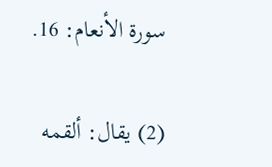سورة الأنعام: 16.

(2) يقال: ألقمه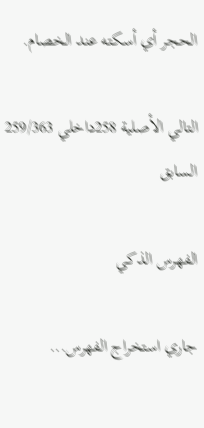الحجر أي أسكته عند الخصام.

التالي الأصلية 258داخلي 259/363 السابق

الفهرس الذكي

جاري استخراج الفهرس...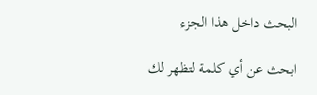البحث داخل هذا الجزء

ابحث عن أي كلمة لتظهر لك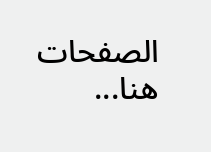الصفحات هنا...